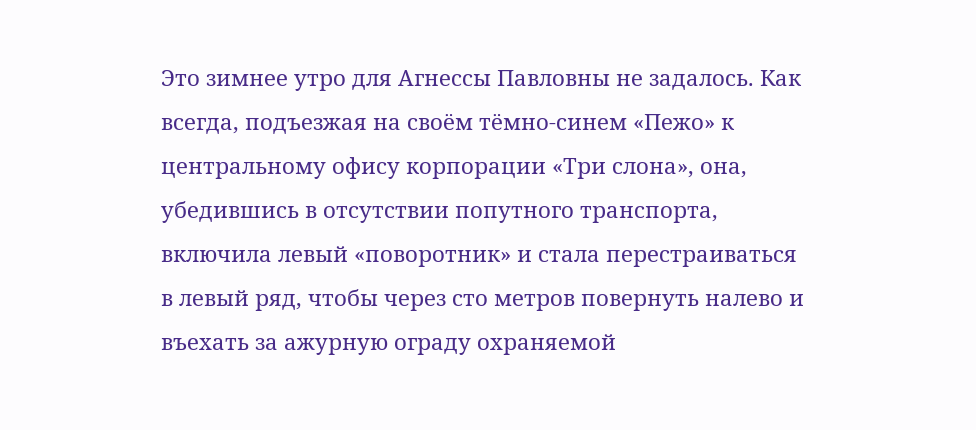Это зимнее утро для Агнессы Павловны не задалось. Как всегда, подъезжая на своём тёмно-синем «Пежо» к центральному офису корпорации «Три слона», она, убедившись в отсутствии попутного транспорта, включила левый «поворотник» и стала перестраиваться в левый ряд, чтобы через сто метров повернуть налево и въехать за ажурную ограду охраняемой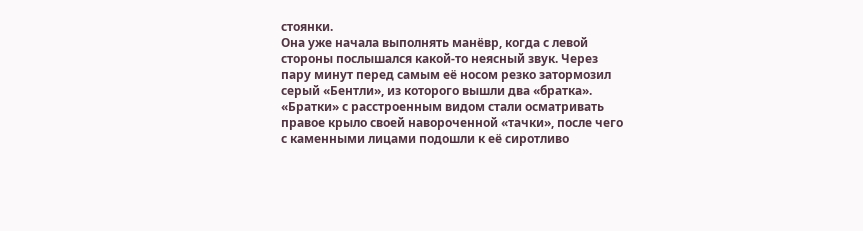стоянки.
Она уже начала выполнять манёвр, когда с левой стороны послышался какой-то неясный звук. Через пару минут перед самым её носом резко затормозил серый «Бентли», из которого вышли два «братка». «Братки» с расстроенным видом стали осматривать правое крыло своей навороченной «тачки», после чего с каменными лицами подошли к её сиротливо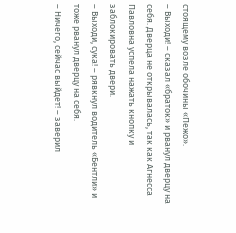стоящему возле обочины «Пежо».
– Выходи! – сказал «браток» и рванул дверцу на себя. Дверца не открывалась, так как Агнесса Павловна успела нажать кнопку и заблокировать двери.
– Выходи, сука! – рявкнул водитель «Бентли» и тоже рванул дверцу на себя.
– Ничего, сейчас выйдет! – заверил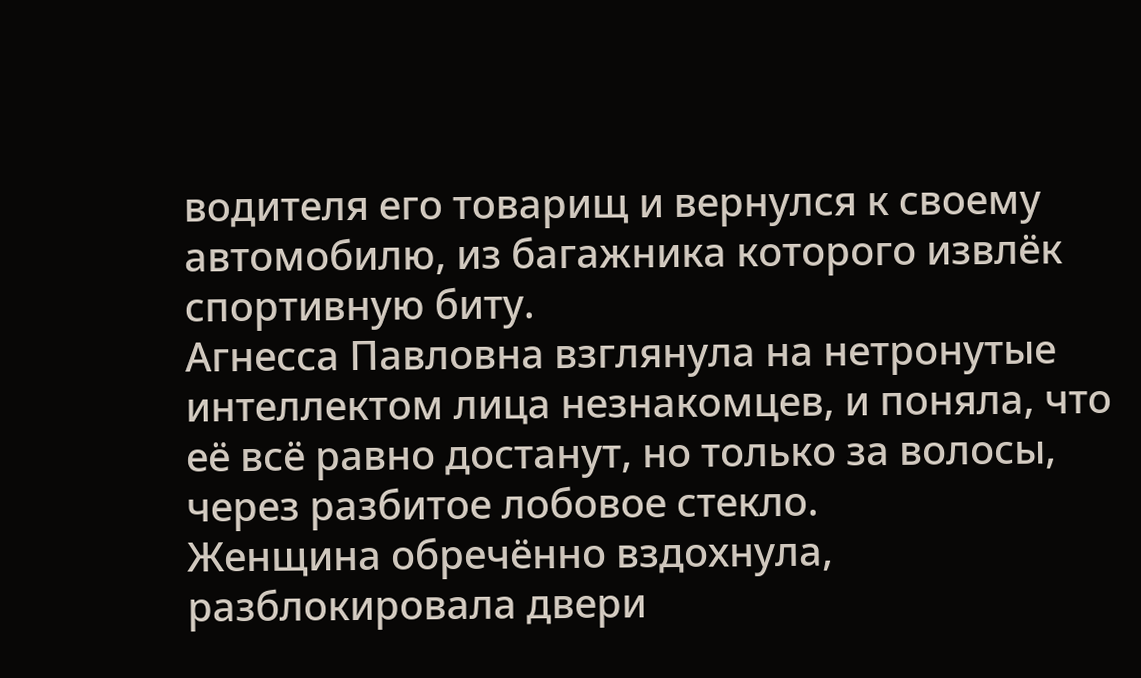водителя его товарищ и вернулся к своему автомобилю, из багажника которого извлёк спортивную биту.
Агнесса Павловна взглянула на нетронутые интеллектом лица незнакомцев, и поняла, что её всё равно достанут, но только за волосы, через разбитое лобовое стекло.
Женщина обречённо вздохнула, разблокировала двери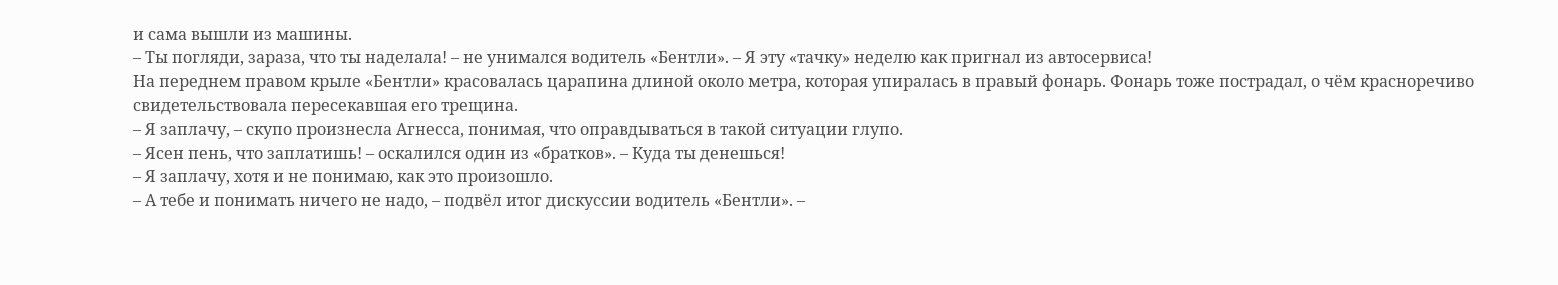и сама вышли из машины.
– Ты погляди, зараза, что ты наделала! – не унимался водитель «Бентли». – Я эту «тачку» неделю как пригнал из автосервиса!
На переднем правом крыле «Бентли» красовалась царапина длиной около метра, которая упиралась в правый фонарь. Фонарь тоже пострадал, о чём красноречиво свидетельствовала пересекавшая его трещина.
– Я заплачу, – скупо произнесла Агнесса, понимая, что оправдываться в такой ситуации глупо.
– Ясен пень, что заплатишь! – оскалился один из «братков». – Куда ты денешься!
– Я заплачу, хотя и не понимаю, как это произошло.
– А тебе и понимать ничего не надо, – подвёл итог дискуссии водитель «Бентли». –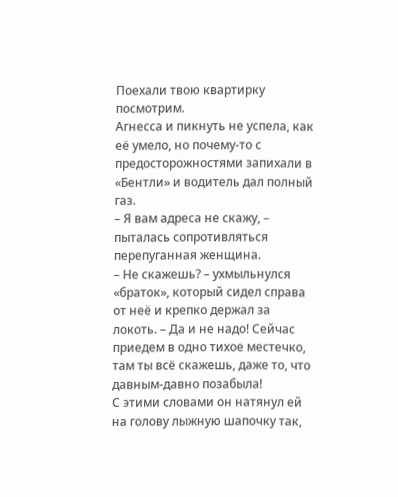Поехали твою квартирку посмотрим.
Агнесса и пикнуть не успела, как её умело, но почему-то с предосторожностями запихали в «Бентли» и водитель дал полный газ.
– Я вам адреса не скажу, – пыталась сопротивляться перепуганная женщина.
– Не скажешь? – ухмыльнулся «браток», который сидел справа от неё и крепко держал за локоть. – Да и не надо! Сейчас приедем в одно тихое местечко, там ты всё скажешь, даже то, что давным-давно позабыла!
С этими словами он натянул ей на голову лыжную шапочку так,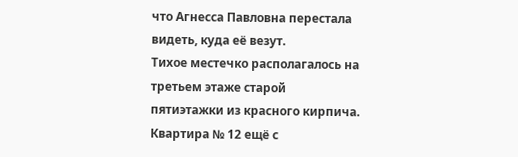что Агнесса Павловна перестала видеть, куда её везут.
Тихое местечко располагалось на третьем этаже старой пятиэтажки из красного кирпича. Квартира № 12 ещё с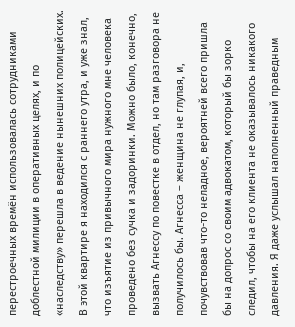перестроечных времён использовалась сотрудниками доблестной милиции в оперативных целях, и по «наследству» перешла в ведение нынешних полицейских.
В этой квартире я находился с раннего утра, и уже знал, что изъятие из привычного мира нужного мне человека проведено без сучка и задоринки. Можно было, конечно, вызвать Агнессу по повестке в отдел, но там разговора не получилось бы. Агнесса – женщина не глупая, и, почувствовав что-то неладное, вероятней всего пришла бы на допрос со своим адвокатом, который бы зорко следил, чтобы на его клиента не оказывалось никакого давления. Я даже услышал наполненный праведным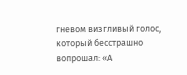гневом визгливый голос, который бесстрашно вопрошал: «А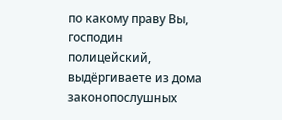по какому праву Вы, господин полицейский, выдёргиваете из дома законопослушных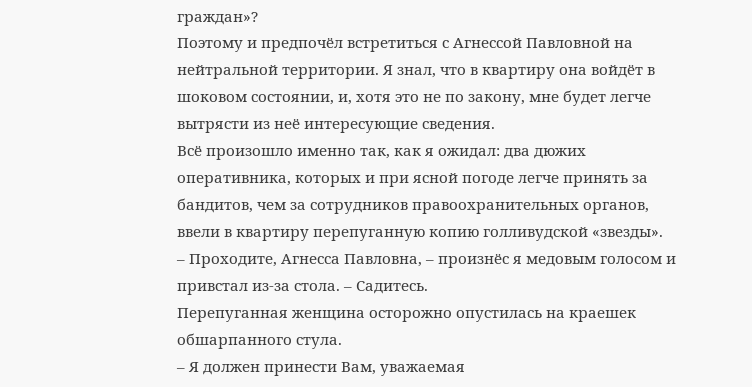граждан»?
Поэтому и предпочёл встретиться с Агнессой Павловной на нейтральной территории. Я знал, что в квартиру она войдёт в шоковом состоянии, и, хотя это не по закону, мне будет легче вытрясти из неё интересующие сведения.
Всё произошло именно так, как я ожидал: два дюжих оперативника, которых и при ясной погоде легче принять за бандитов, чем за сотрудников правоохранительных органов, ввели в квартиру перепуганную копию голливудской «звезды».
– Проходите, Агнесса Павловна, – произнёс я медовым голосом и привстал из-за стола. – Садитесь.
Перепуганная женщина осторожно опустилась на краешек обшарпанного стула.
– Я должен принести Вам, уважаемая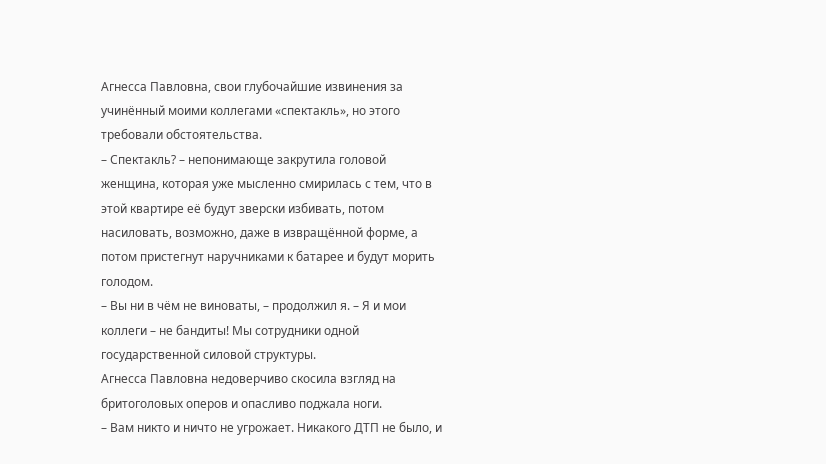Агнесса Павловна, свои глубочайшие извинения за учинённый моими коллегами «спектакль», но этого требовали обстоятельства.
– Спектакль? – непонимающе закрутила головой женщина, которая уже мысленно смирилась с тем, что в этой квартире её будут зверски избивать, потом насиловать, возможно, даже в извращённой форме, а потом пристегнут наручниками к батарее и будут морить голодом.
– Вы ни в чём не виноваты, – продолжил я. – Я и мои коллеги – не бандиты! Мы сотрудники одной государственной силовой структуры.
Агнесса Павловна недоверчиво скосила взгляд на бритоголовых оперов и опасливо поджала ноги.
– Вам никто и ничто не угрожает. Никакого ДТП не было, и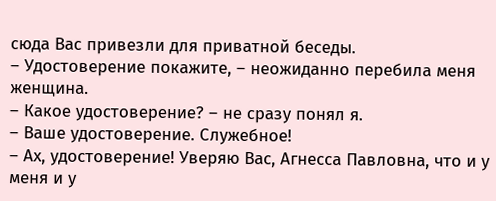сюда Вас привезли для приватной беседы.
– Удостоверение покажите, – неожиданно перебила меня женщина.
– Какое удостоверение? – не сразу понял я.
– Ваше удостоверение. Служебное!
– Ах, удостоверение! Уверяю Вас, Агнесса Павловна, что и у меня и у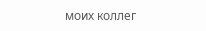моих коллег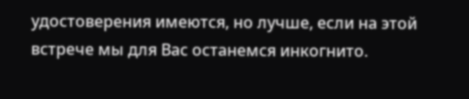удостоверения имеются, но лучше, если на этой встрече мы для Вас останемся инкогнито.